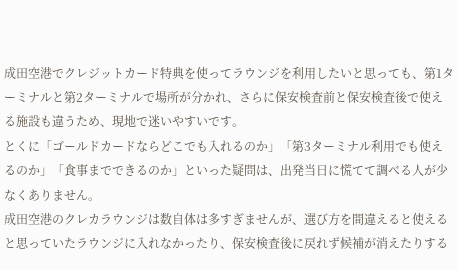成田空港でクレジットカード特典を使ってラウンジを利用したいと思っても、第1ターミナルと第2ターミナルで場所が分かれ、さらに保安検査前と保安検査後で使える施設も違うため、現地で迷いやすいです。
とくに「ゴールドカードならどこでも入れるのか」「第3ターミナル利用でも使えるのか」「食事までできるのか」といった疑問は、出発当日に慌てて調べる人が少なくありません。
成田空港のクレカラウンジは数自体は多すぎませんが、選び方を間違えると使えると思っていたラウンジに入れなかったり、保安検査後に戻れず候補が消えたりする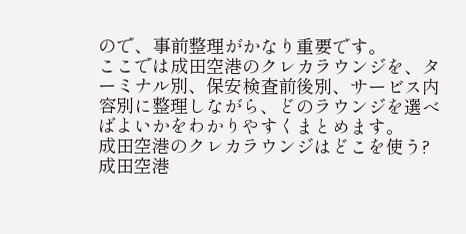ので、事前整理がかなり重要です。
ここでは成田空港のクレカラウンジを、ターミナル別、保安検査前後別、サービス内容別に整理しながら、どのラウンジを選べばよいかをわかりやすくまとめます。
成田空港のクレカラウンジはどこを使う?
成田空港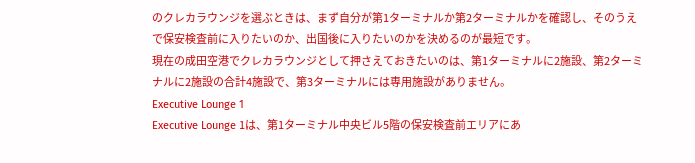のクレカラウンジを選ぶときは、まず自分が第1ターミナルか第2ターミナルかを確認し、そのうえで保安検査前に入りたいのか、出国後に入りたいのかを決めるのが最短です。
現在の成田空港でクレカラウンジとして押さえておきたいのは、第1ターミナルに2施設、第2ターミナルに2施設の合計4施設で、第3ターミナルには専用施設がありません。
Executive Lounge 1
Executive Lounge 1は、第1ターミナル中央ビル5階の保安検査前エリアにあ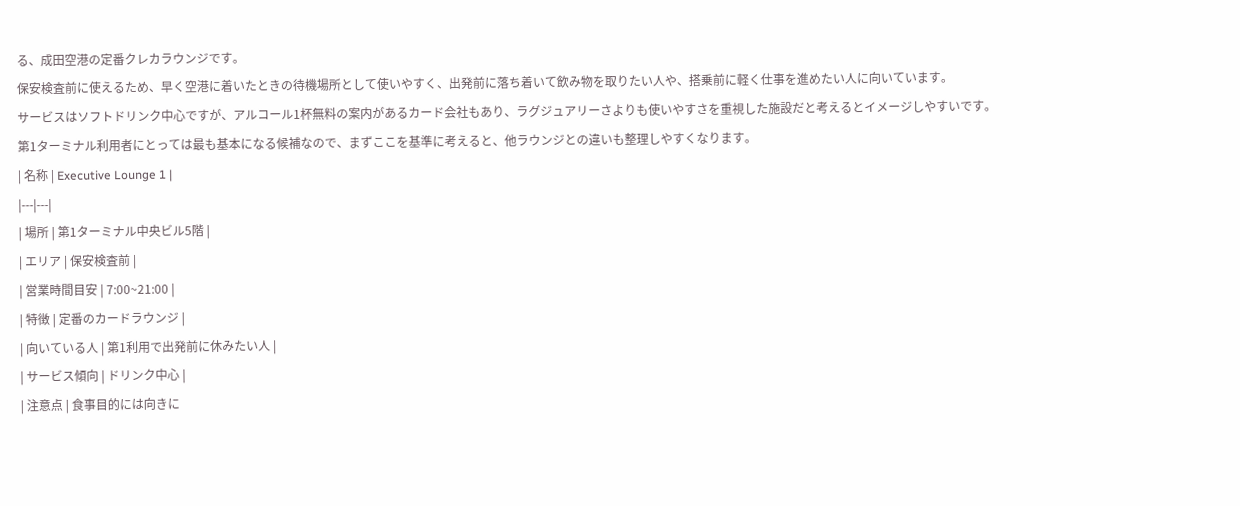る、成田空港の定番クレカラウンジです。
保安検査前に使えるため、早く空港に着いたときの待機場所として使いやすく、出発前に落ち着いて飲み物を取りたい人や、搭乗前に軽く仕事を進めたい人に向いています。
サービスはソフトドリンク中心ですが、アルコール1杯無料の案内があるカード会社もあり、ラグジュアリーさよりも使いやすさを重視した施設だと考えるとイメージしやすいです。
第1ターミナル利用者にとっては最も基本になる候補なので、まずここを基準に考えると、他ラウンジとの違いも整理しやすくなります。
| 名称 | Executive Lounge 1 |
|---|---|
| 場所 | 第1ターミナル中央ビル5階 |
| エリア | 保安検査前 |
| 営業時間目安 | 7:00~21:00 |
| 特徴 | 定番のカードラウンジ |
| 向いている人 | 第1利用で出発前に休みたい人 |
| サービス傾向 | ドリンク中心 |
| 注意点 | 食事目的には向きに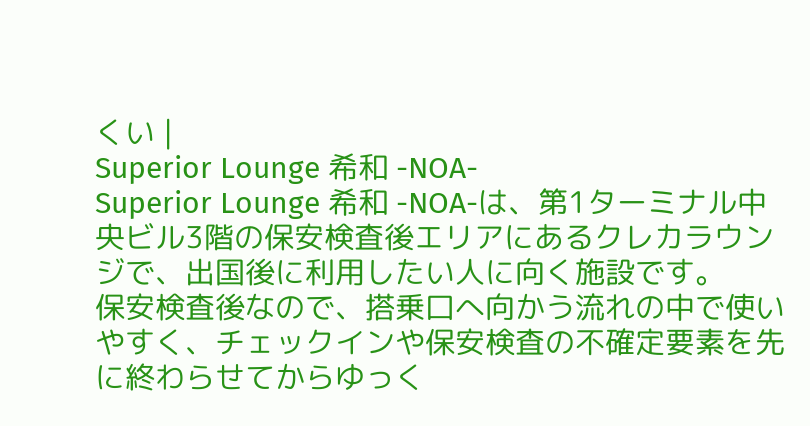くい |
Superior Lounge 希和 -NOA-
Superior Lounge 希和 -NOA-は、第1ターミナル中央ビル3階の保安検査後エリアにあるクレカラウンジで、出国後に利用したい人に向く施設です。
保安検査後なので、搭乗口へ向かう流れの中で使いやすく、チェックインや保安検査の不確定要素を先に終わらせてからゆっく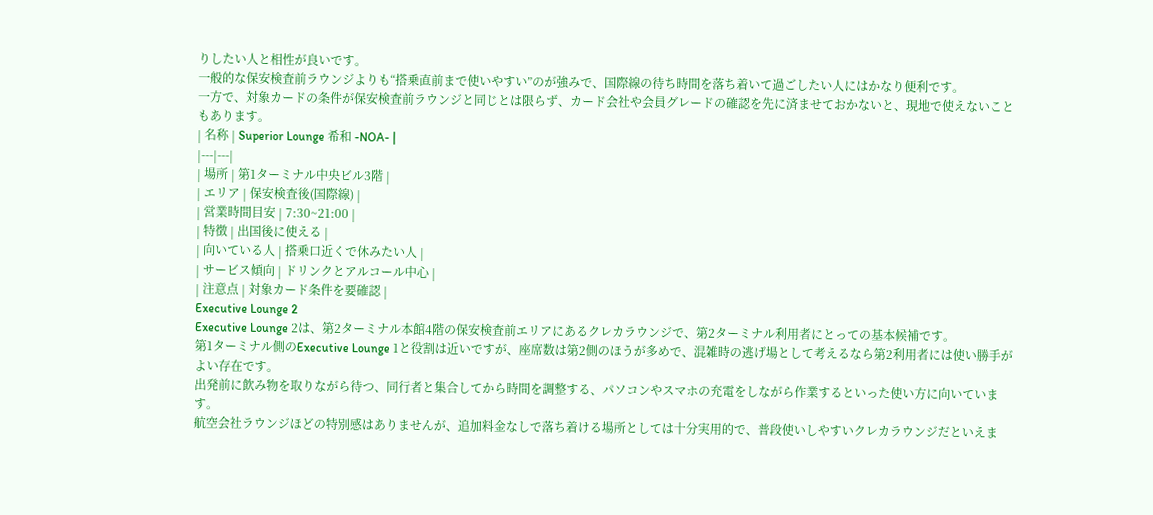りしたい人と相性が良いです。
一般的な保安検査前ラウンジよりも“搭乗直前まで使いやすい”のが強みで、国際線の待ち時間を落ち着いて過ごしたい人にはかなり便利です。
一方で、対象カードの条件が保安検査前ラウンジと同じとは限らず、カード会社や会員グレードの確認を先に済ませておかないと、現地で使えないこともあります。
| 名称 | Superior Lounge 希和 -NOA- |
|---|---|
| 場所 | 第1ターミナル中央ビル3階 |
| エリア | 保安検査後(国際線) |
| 営業時間目安 | 7:30~21:00 |
| 特徴 | 出国後に使える |
| 向いている人 | 搭乗口近くで休みたい人 |
| サービス傾向 | ドリンクとアルコール中心 |
| 注意点 | 対象カード条件を要確認 |
Executive Lounge 2
Executive Lounge 2は、第2ターミナル本館4階の保安検査前エリアにあるクレカラウンジで、第2ターミナル利用者にとっての基本候補です。
第1ターミナル側のExecutive Lounge 1と役割は近いですが、座席数は第2側のほうが多めで、混雑時の逃げ場として考えるなら第2利用者には使い勝手がよい存在です。
出発前に飲み物を取りながら待つ、同行者と集合してから時間を調整する、パソコンやスマホの充電をしながら作業するといった使い方に向いています。
航空会社ラウンジほどの特別感はありませんが、追加料金なしで落ち着ける場所としては十分実用的で、普段使いしやすいクレカラウンジだといえま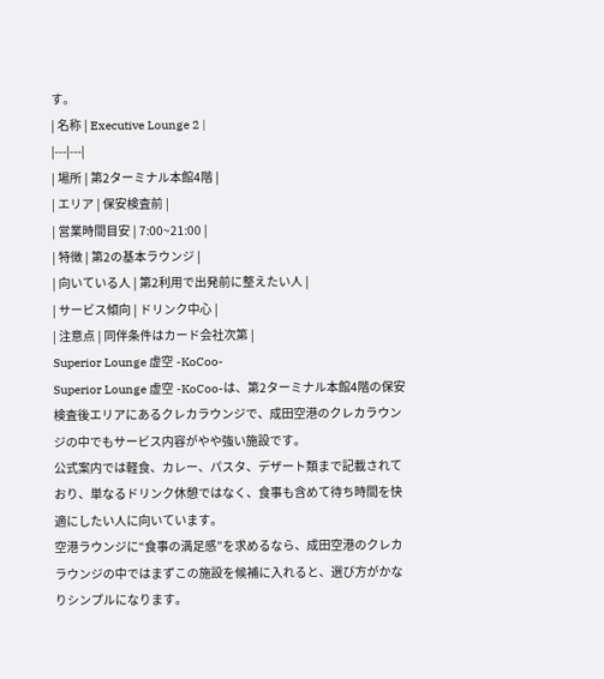す。
| 名称 | Executive Lounge 2 |
|---|---|
| 場所 | 第2ターミナル本館4階 |
| エリア | 保安検査前 |
| 営業時間目安 | 7:00~21:00 |
| 特徴 | 第2の基本ラウンジ |
| 向いている人 | 第2利用で出発前に整えたい人 |
| サービス傾向 | ドリンク中心 |
| 注意点 | 同伴条件はカード会社次第 |
Superior Lounge 虚空 -KoCoo-
Superior Lounge 虚空 -KoCoo-は、第2ターミナル本館4階の保安検査後エリアにあるクレカラウンジで、成田空港のクレカラウンジの中でもサービス内容がやや強い施設です。
公式案内では軽食、カレー、パスタ、デザート類まで記載されており、単なるドリンク休憩ではなく、食事も含めて待ち時間を快適にしたい人に向いています。
空港ラウンジに“食事の満足感”を求めるなら、成田空港のクレカラウンジの中ではまずこの施設を候補に入れると、選び方がかなりシンプルになります。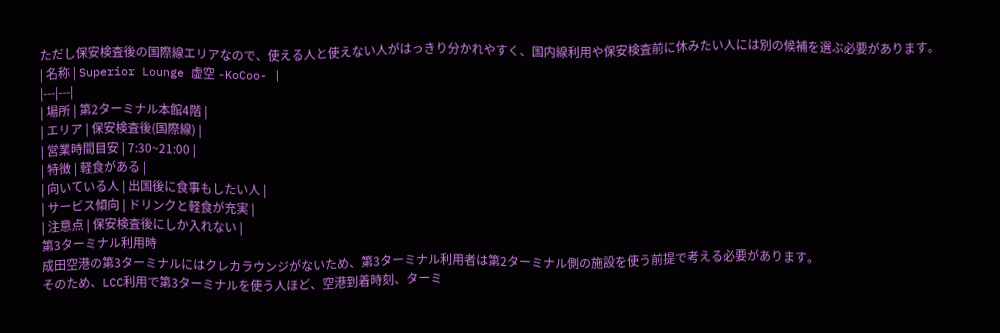ただし保安検査後の国際線エリアなので、使える人と使えない人がはっきり分かれやすく、国内線利用や保安検査前に休みたい人には別の候補を選ぶ必要があります。
| 名称 | Superior Lounge 虚空 -KoCoo- |
|---|---|
| 場所 | 第2ターミナル本館4階 |
| エリア | 保安検査後(国際線) |
| 営業時間目安 | 7:30~21:00 |
| 特徴 | 軽食がある |
| 向いている人 | 出国後に食事もしたい人 |
| サービス傾向 | ドリンクと軽食が充実 |
| 注意点 | 保安検査後にしか入れない |
第3ターミナル利用時
成田空港の第3ターミナルにはクレカラウンジがないため、第3ターミナル利用者は第2ターミナル側の施設を使う前提で考える必要があります。
そのため、LCC利用で第3ターミナルを使う人ほど、空港到着時刻、ターミ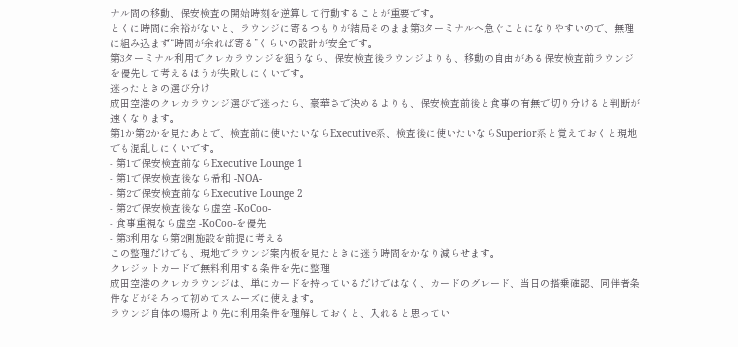ナル間の移動、保安検査の開始時刻を逆算して行動することが重要です。
とくに時間に余裕がないと、ラウンジに寄るつもりが結局そのまま第3ターミナルへ急ぐことになりやすいので、無理に組み込まず“時間が余れば寄る”くらいの設計が安全です。
第3ターミナル利用でクレカラウンジを狙うなら、保安検査後ラウンジよりも、移動の自由がある保安検査前ラウンジを優先して考えるほうが失敗しにくいです。
迷ったときの選び分け
成田空港のクレカラウンジ選びで迷ったら、豪華さで決めるよりも、保安検査前後と食事の有無で切り分けると判断が速くなります。
第1か第2かを見たあとで、検査前に使いたいならExecutive系、検査後に使いたいならSuperior系と覚えておくと現地でも混乱しにくいです。
- 第1で保安検査前ならExecutive Lounge 1
- 第1で保安検査後なら希和 -NOA-
- 第2で保安検査前ならExecutive Lounge 2
- 第2で保安検査後なら虚空 -KoCoo-
- 食事重視なら虚空 -KoCoo-を優先
- 第3利用なら第2側施設を前提に考える
この整理だけでも、現地でラウンジ案内板を見たときに迷う時間をかなり減らせます。
クレジットカードで無料利用する条件を先に整理
成田空港のクレカラウンジは、単にカードを持っているだけではなく、カードのグレード、当日の搭乗確認、同伴者条件などがそろって初めてスムーズに使えます。
ラウンジ自体の場所より先に利用条件を理解しておくと、入れると思ってい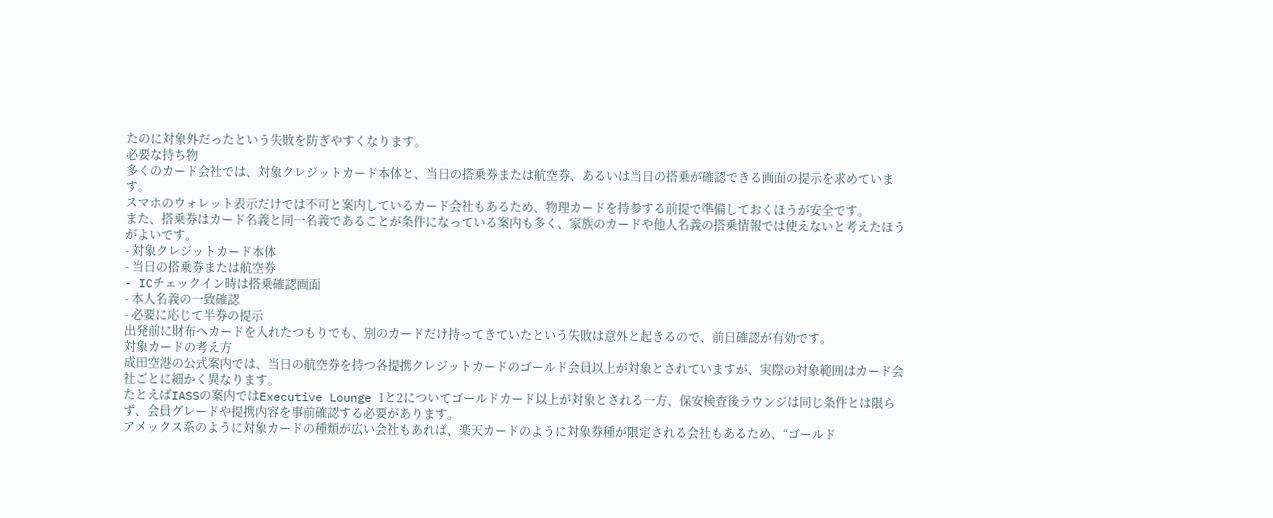たのに対象外だったという失敗を防ぎやすくなります。
必要な持ち物
多くのカード会社では、対象クレジットカード本体と、当日の搭乗券または航空券、あるいは当日の搭乗が確認できる画面の提示を求めています。
スマホのウォレット表示だけでは不可と案内しているカード会社もあるため、物理カードを持参する前提で準備しておくほうが安全です。
また、搭乗券はカード名義と同一名義であることが条件になっている案内も多く、家族のカードや他人名義の搭乗情報では使えないと考えたほうがよいです。
- 対象クレジットカード本体
- 当日の搭乗券または航空券
- ICチェックイン時は搭乗確認画面
- 本人名義の一致確認
- 必要に応じて半券の提示
出発前に財布へカードを入れたつもりでも、別のカードだけ持ってきていたという失敗は意外と起きるので、前日確認が有効です。
対象カードの考え方
成田空港の公式案内では、当日の航空券を持つ各提携クレジットカードのゴールド会員以上が対象とされていますが、実際の対象範囲はカード会社ごとに細かく異なります。
たとえばIASSの案内ではExecutive Lounge 1と2についてゴールドカード以上が対象とされる一方、保安検査後ラウンジは同じ条件とは限らず、会員グレードや提携内容を事前確認する必要があります。
アメックス系のように対象カードの種類が広い会社もあれば、楽天カードのように対象券種が限定される会社もあるため、“ゴールド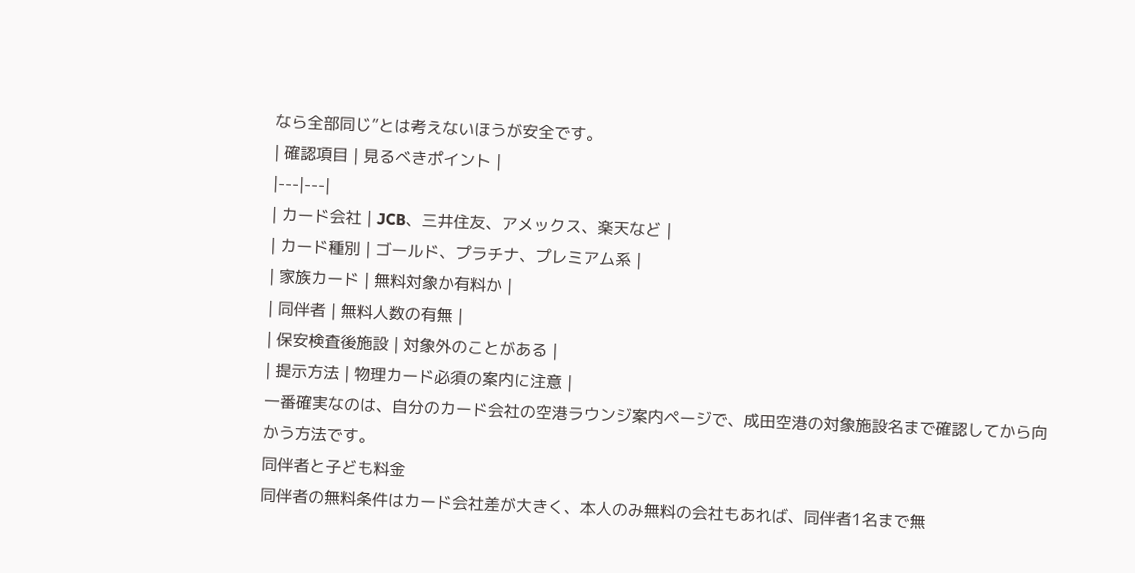なら全部同じ”とは考えないほうが安全です。
| 確認項目 | 見るべきポイント |
|---|---|
| カード会社 | JCB、三井住友、アメックス、楽天など |
| カード種別 | ゴールド、プラチナ、プレミアム系 |
| 家族カード | 無料対象か有料か |
| 同伴者 | 無料人数の有無 |
| 保安検査後施設 | 対象外のことがある |
| 提示方法 | 物理カード必須の案内に注意 |
一番確実なのは、自分のカード会社の空港ラウンジ案内ページで、成田空港の対象施設名まで確認してから向かう方法です。
同伴者と子ども料金
同伴者の無料条件はカード会社差が大きく、本人のみ無料の会社もあれば、同伴者1名まで無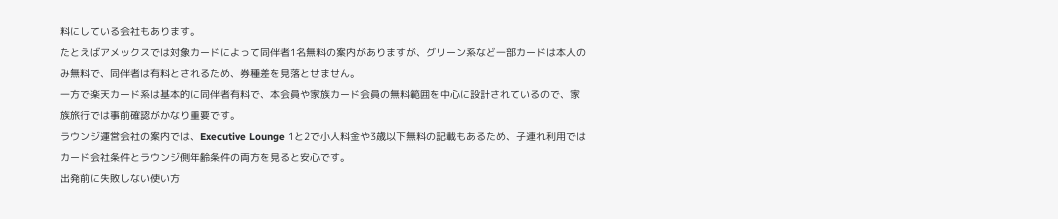料にしている会社もあります。
たとえばアメックスでは対象カードによって同伴者1名無料の案内がありますが、グリーン系など一部カードは本人のみ無料で、同伴者は有料とされるため、券種差を見落とせません。
一方で楽天カード系は基本的に同伴者有料で、本会員や家族カード会員の無料範囲を中心に設計されているので、家族旅行では事前確認がかなり重要です。
ラウンジ運営会社の案内では、Executive Lounge 1と2で小人料金や3歳以下無料の記載もあるため、子連れ利用ではカード会社条件とラウンジ側年齢条件の両方を見ると安心です。
出発前に失敗しない使い方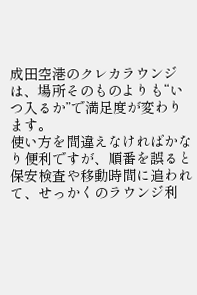成田空港のクレカラウンジは、場所そのものよりも“いつ入るか”で満足度が変わります。
使い方を間違えなければかなり便利ですが、順番を誤ると保安検査や移動時間に追われて、せっかくのラウンジ利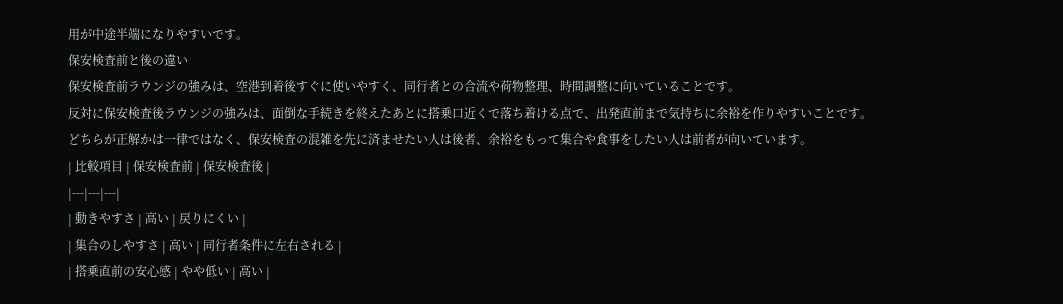用が中途半端になりやすいです。
保安検査前と後の違い
保安検査前ラウンジの強みは、空港到着後すぐに使いやすく、同行者との合流や荷物整理、時間調整に向いていることです。
反対に保安検査後ラウンジの強みは、面倒な手続きを終えたあとに搭乗口近くで落ち着ける点で、出発直前まで気持ちに余裕を作りやすいことです。
どちらが正解かは一律ではなく、保安検査の混雑を先に済ませたい人は後者、余裕をもって集合や食事をしたい人は前者が向いています。
| 比較項目 | 保安検査前 | 保安検査後 |
|---|---|---|
| 動きやすさ | 高い | 戻りにくい |
| 集合のしやすさ | 高い | 同行者条件に左右される |
| 搭乗直前の安心感 | やや低い | 高い |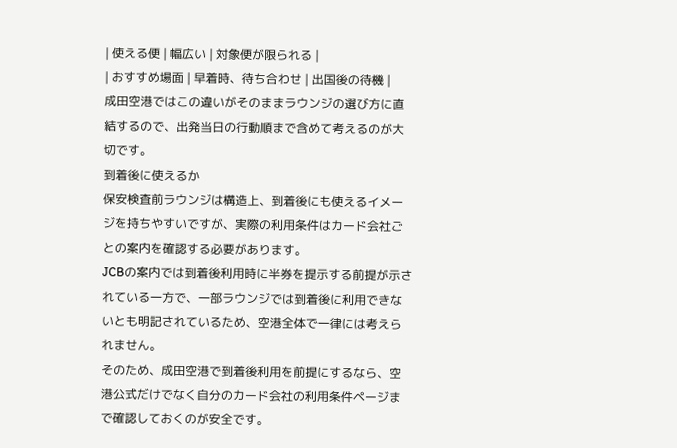| 使える便 | 幅広い | 対象便が限られる |
| おすすめ場面 | 早着時、待ち合わせ | 出国後の待機 |
成田空港ではこの違いがそのままラウンジの選び方に直結するので、出発当日の行動順まで含めて考えるのが大切です。
到着後に使えるか
保安検査前ラウンジは構造上、到着後にも使えるイメージを持ちやすいですが、実際の利用条件はカード会社ごとの案内を確認する必要があります。
JCBの案内では到着後利用時に半券を提示する前提が示されている一方で、一部ラウンジでは到着後に利用できないとも明記されているため、空港全体で一律には考えられません。
そのため、成田空港で到着後利用を前提にするなら、空港公式だけでなく自分のカード会社の利用条件ページまで確認しておくのが安全です。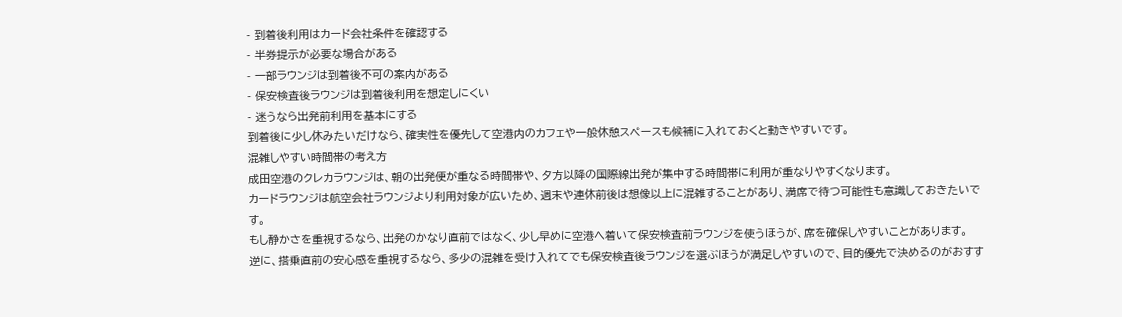- 到着後利用はカード会社条件を確認する
- 半券提示が必要な場合がある
- 一部ラウンジは到着後不可の案内がある
- 保安検査後ラウンジは到着後利用を想定しにくい
- 迷うなら出発前利用を基本にする
到着後に少し休みたいだけなら、確実性を優先して空港内のカフェや一般休憩スペースも候補に入れておくと動きやすいです。
混雑しやすい時間帯の考え方
成田空港のクレカラウンジは、朝の出発便が重なる時間帯や、夕方以降の国際線出発が集中する時間帯に利用が重なりやすくなります。
カードラウンジは航空会社ラウンジより利用対象が広いため、週末や連休前後は想像以上に混雑することがあり、満席で待つ可能性も意識しておきたいです。
もし静かさを重視するなら、出発のかなり直前ではなく、少し早めに空港へ着いて保安検査前ラウンジを使うほうが、席を確保しやすいことがあります。
逆に、搭乗直前の安心感を重視するなら、多少の混雑を受け入れてでも保安検査後ラウンジを選ぶほうが満足しやすいので、目的優先で決めるのがおすす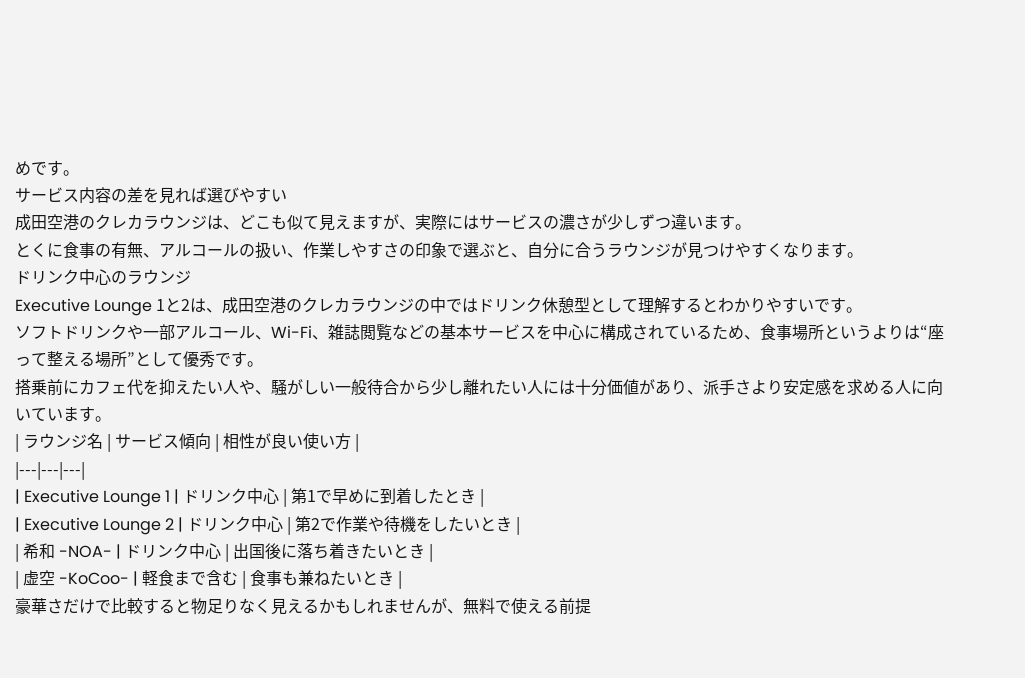めです。
サービス内容の差を見れば選びやすい
成田空港のクレカラウンジは、どこも似て見えますが、実際にはサービスの濃さが少しずつ違います。
とくに食事の有無、アルコールの扱い、作業しやすさの印象で選ぶと、自分に合うラウンジが見つけやすくなります。
ドリンク中心のラウンジ
Executive Lounge 1と2は、成田空港のクレカラウンジの中ではドリンク休憩型として理解するとわかりやすいです。
ソフトドリンクや一部アルコール、Wi-Fi、雑誌閲覧などの基本サービスを中心に構成されているため、食事場所というよりは“座って整える場所”として優秀です。
搭乗前にカフェ代を抑えたい人や、騒がしい一般待合から少し離れたい人には十分価値があり、派手さより安定感を求める人に向いています。
| ラウンジ名 | サービス傾向 | 相性が良い使い方 |
|---|---|---|
| Executive Lounge 1 | ドリンク中心 | 第1で早めに到着したとき |
| Executive Lounge 2 | ドリンク中心 | 第2で作業や待機をしたいとき |
| 希和 -NOA- | ドリンク中心 | 出国後に落ち着きたいとき |
| 虚空 -KoCoo- | 軽食まで含む | 食事も兼ねたいとき |
豪華さだけで比較すると物足りなく見えるかもしれませんが、無料で使える前提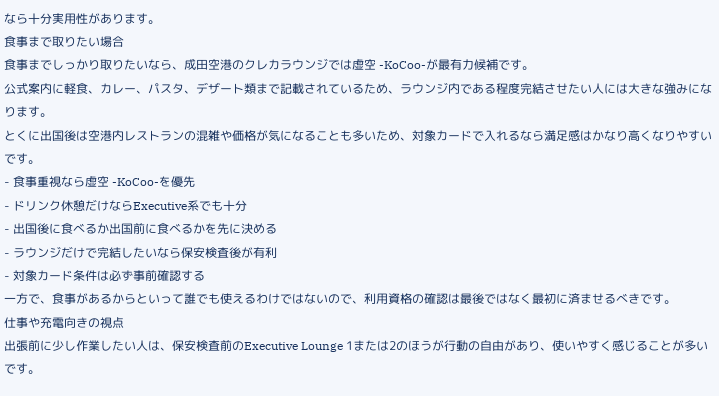なら十分実用性があります。
食事まで取りたい場合
食事までしっかり取りたいなら、成田空港のクレカラウンジでは虚空 -KoCoo-が最有力候補です。
公式案内に軽食、カレー、パスタ、デザート類まで記載されているため、ラウンジ内である程度完結させたい人には大きな強みになります。
とくに出国後は空港内レストランの混雑や価格が気になることも多いため、対象カードで入れるなら満足感はかなり高くなりやすいです。
- 食事重視なら虚空 -KoCoo-を優先
- ドリンク休憩だけならExecutive系でも十分
- 出国後に食べるか出国前に食べるかを先に決める
- ラウンジだけで完結したいなら保安検査後が有利
- 対象カード条件は必ず事前確認する
一方で、食事があるからといって誰でも使えるわけではないので、利用資格の確認は最後ではなく最初に済ませるべきです。
仕事や充電向きの視点
出張前に少し作業したい人は、保安検査前のExecutive Lounge 1または2のほうが行動の自由があり、使いやすく感じることが多いです。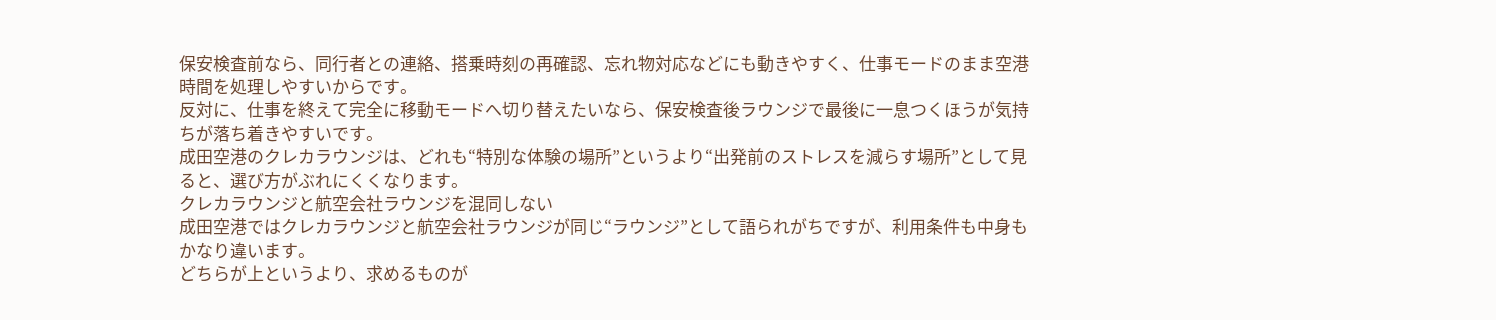保安検査前なら、同行者との連絡、搭乗時刻の再確認、忘れ物対応などにも動きやすく、仕事モードのまま空港時間を処理しやすいからです。
反対に、仕事を終えて完全に移動モードへ切り替えたいなら、保安検査後ラウンジで最後に一息つくほうが気持ちが落ち着きやすいです。
成田空港のクレカラウンジは、どれも“特別な体験の場所”というより“出発前のストレスを減らす場所”として見ると、選び方がぶれにくくなります。
クレカラウンジと航空会社ラウンジを混同しない
成田空港ではクレカラウンジと航空会社ラウンジが同じ“ラウンジ”として語られがちですが、利用条件も中身もかなり違います。
どちらが上というより、求めるものが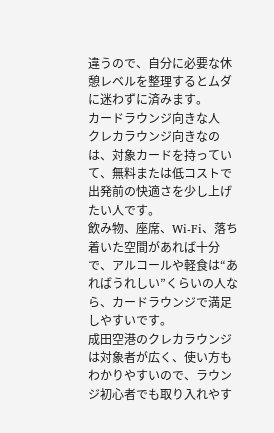違うので、自分に必要な休憩レベルを整理するとムダに迷わずに済みます。
カードラウンジ向きな人
クレカラウンジ向きなのは、対象カードを持っていて、無料または低コストで出発前の快適さを少し上げたい人です。
飲み物、座席、Wi-Fi、落ち着いた空間があれば十分で、アルコールや軽食は“あればうれしい”くらいの人なら、カードラウンジで満足しやすいです。
成田空港のクレカラウンジは対象者が広く、使い方もわかりやすいので、ラウンジ初心者でも取り入れやす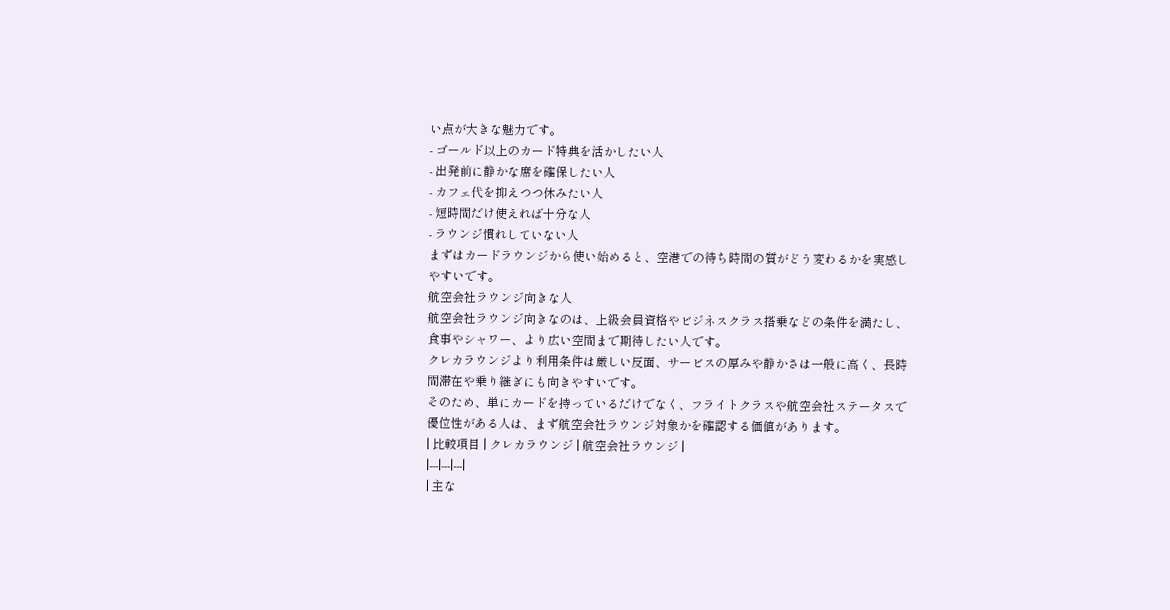い点が大きな魅力です。
- ゴールド以上のカード特典を活かしたい人
- 出発前に静かな席を確保したい人
- カフェ代を抑えつつ休みたい人
- 短時間だけ使えれば十分な人
- ラウンジ慣れしていない人
まずはカードラウンジから使い始めると、空港での待ち時間の質がどう変わるかを実感しやすいです。
航空会社ラウンジ向きな人
航空会社ラウンジ向きなのは、上級会員資格やビジネスクラス搭乗などの条件を満たし、食事やシャワー、より広い空間まで期待したい人です。
クレカラウンジより利用条件は厳しい反面、サービスの厚みや静かさは一般に高く、長時間滞在や乗り継ぎにも向きやすいです。
そのため、単にカードを持っているだけでなく、フライトクラスや航空会社ステータスで優位性がある人は、まず航空会社ラウンジ対象かを確認する価値があります。
| 比較項目 | クレカラウンジ | 航空会社ラウンジ |
|---|---|---|
| 主な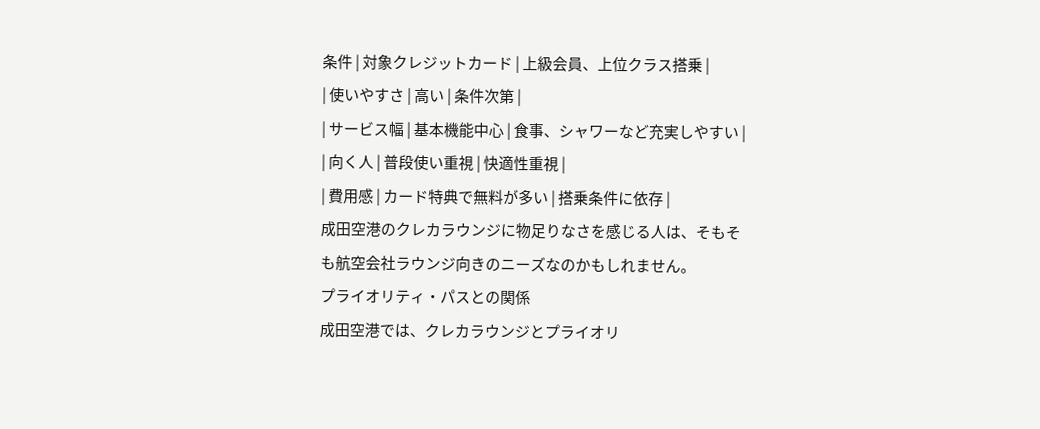条件 | 対象クレジットカード | 上級会員、上位クラス搭乗 |
| 使いやすさ | 高い | 条件次第 |
| サービス幅 | 基本機能中心 | 食事、シャワーなど充実しやすい |
| 向く人 | 普段使い重視 | 快適性重視 |
| 費用感 | カード特典で無料が多い | 搭乗条件に依存 |
成田空港のクレカラウンジに物足りなさを感じる人は、そもそも航空会社ラウンジ向きのニーズなのかもしれません。
プライオリティ・パスとの関係
成田空港では、クレカラウンジとプライオリ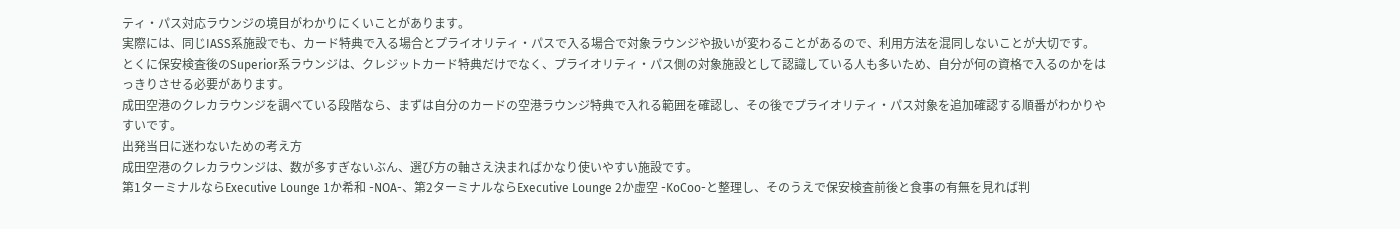ティ・パス対応ラウンジの境目がわかりにくいことがあります。
実際には、同じIASS系施設でも、カード特典で入る場合とプライオリティ・パスで入る場合で対象ラウンジや扱いが変わることがあるので、利用方法を混同しないことが大切です。
とくに保安検査後のSuperior系ラウンジは、クレジットカード特典だけでなく、プライオリティ・パス側の対象施設として認識している人も多いため、自分が何の資格で入るのかをはっきりさせる必要があります。
成田空港のクレカラウンジを調べている段階なら、まずは自分のカードの空港ラウンジ特典で入れる範囲を確認し、その後でプライオリティ・パス対象を追加確認する順番がわかりやすいです。
出発当日に迷わないための考え方
成田空港のクレカラウンジは、数が多すぎないぶん、選び方の軸さえ決まればかなり使いやすい施設です。
第1ターミナルならExecutive Lounge 1か希和 -NOA-、第2ターミナルならExecutive Lounge 2か虚空 -KoCoo-と整理し、そのうえで保安検査前後と食事の有無を見れば判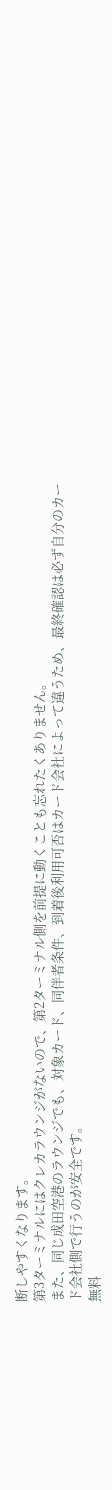断しやすくなります。
第3ターミナルにはクレカラウンジがないので、第2ターミナル側を前提に動くことも忘れたくありません。
また、同じ成田空港のラウンジでも、対象カード、同伴者条件、到着後利用可否はカード会社によって違うため、最終確認は必ず自分のカード会社側で行うのが安全です。
無料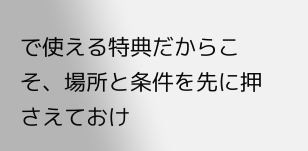で使える特典だからこそ、場所と条件を先に押さえておけ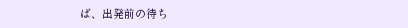ば、出発前の待ち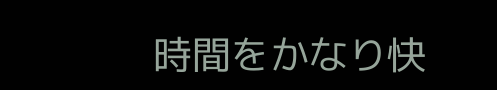時間をかなり快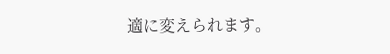適に変えられます。